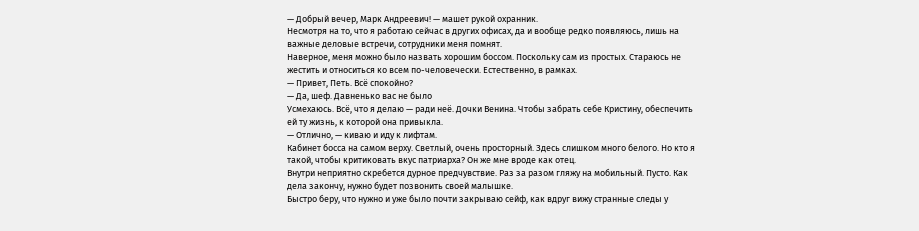— Добрый вечер, Марк Андреевич! — машет рукой охранник.
Несмотря на то, что я работаю сейчас в других офисах, да и вообще редко появляюсь, лишь на важные деловые встречи, сотрудники меня помнят.
Наверное, меня можно было назвать хорошим боссом. Поскольку сам из простых. Стараюсь не жестить и относиться ко всем по-человечески. Естественно, в рамках.
— Привет, Петь. Всё спокойно?
— Да, шеф. Давненько вас не было
Усмехаюсь. Всё, что я делаю — ради неё. Дочки Венина. Чтобы забрать себе Кристину, обеспечить ей ту жизнь, к которой она привыкла.
— Отлично, — киваю и иду к лифтам.
Кабинет босса на самом верху. Светлый, очень просторный. Здесь слишком много белого. Но кто я такой, чтобы критиковать вкус патриарха? Он же мне вроде как отец.
Внутри неприятно скребется дурное предчувствие. Раз за разом гляжу на мобильный. Пусто. Как дела закончу, нужно будет позвонить своей малышке.
Быстро беру, что нужно и уже было почти закрываю сейф, как вдруг вижу странные следы у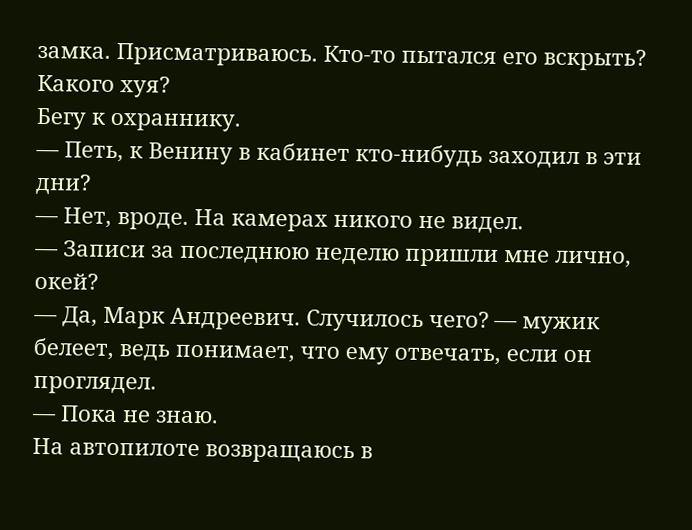замка. Присматриваюсь. Кто-то пытался его вскрыть? Какого хуя?
Бегу к охраннику.
— Петь, к Венину в кабинет кто-нибудь заходил в эти дни?
— Нет, вроде. На камерах никого не видел.
— Записи за последнюю неделю пришли мне лично, окей?
— Да, Марк Андреевич. Случилось чего? — мужик белеет, ведь понимает, что ему отвечать, если он проглядел.
— Пока не знаю.
На автопилоте возвращаюсь в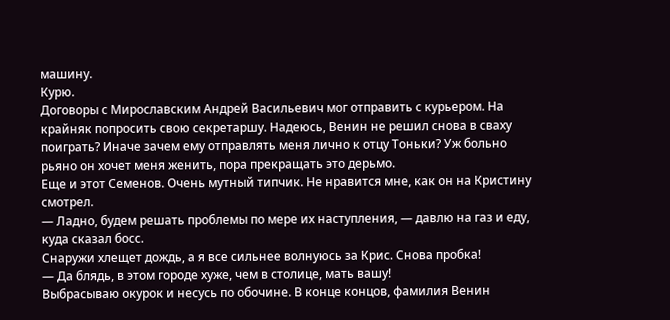машину.
Курю.
Договоры с Мирославским Андрей Васильевич мог отправить с курьером. На крайняк попросить свою секретаршу. Надеюсь, Венин не решил снова в сваху поиграть? Иначе зачем ему отправлять меня лично к отцу Тоньки? Уж больно рьяно он хочет меня женить, пора прекращать это дерьмо.
Еще и этот Семенов. Очень мутный типчик. Не нравится мне, как он на Кристину смотрел.
— Ладно, будем решать проблемы по мере их наступления, — давлю на газ и еду, куда сказал босс.
Снаружи хлещет дождь, а я все сильнее волнуюсь за Крис. Снова пробка!
— Да блядь, в этом городе хуже, чем в столице, мать вашу!
Выбрасываю окурок и несусь по обочине. В конце концов, фамилия Венин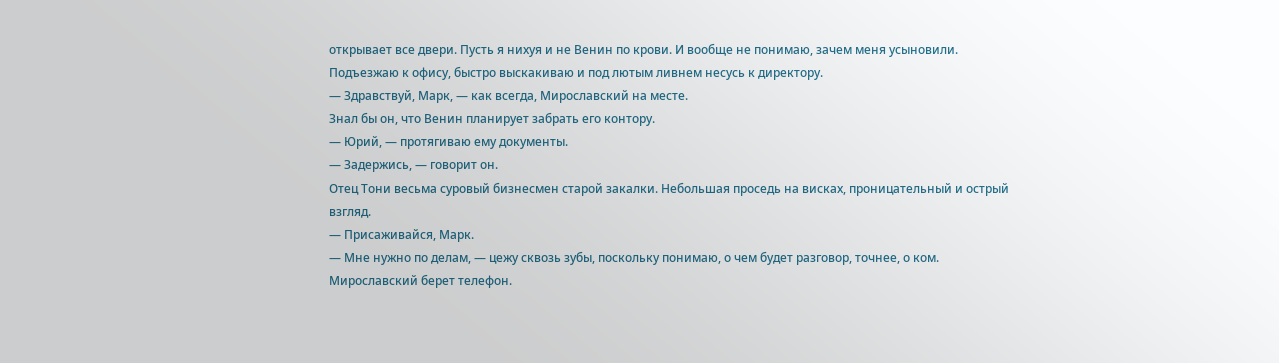открывает все двери. Пусть я нихуя и не Венин по крови. И вообще не понимаю, зачем меня усыновили.
Подъезжаю к офису, быстро выскакиваю и под лютым ливнем несусь к директору.
— Здравствуй, Марк, — как всегда, Мирославский на месте.
Знал бы он, что Венин планирует забрать его контору.
— Юрий, — протягиваю ему документы.
— Задержись, — говорит он.
Отец Тони весьма суровый бизнесмен старой закалки. Небольшая проседь на висках, проницательный и острый взгляд.
— Присаживайся, Марк.
— Мне нужно по делам, — цежу сквозь зубы, поскольку понимаю, о чем будет разговор, точнее, о ком.
Мирославский берет телефон.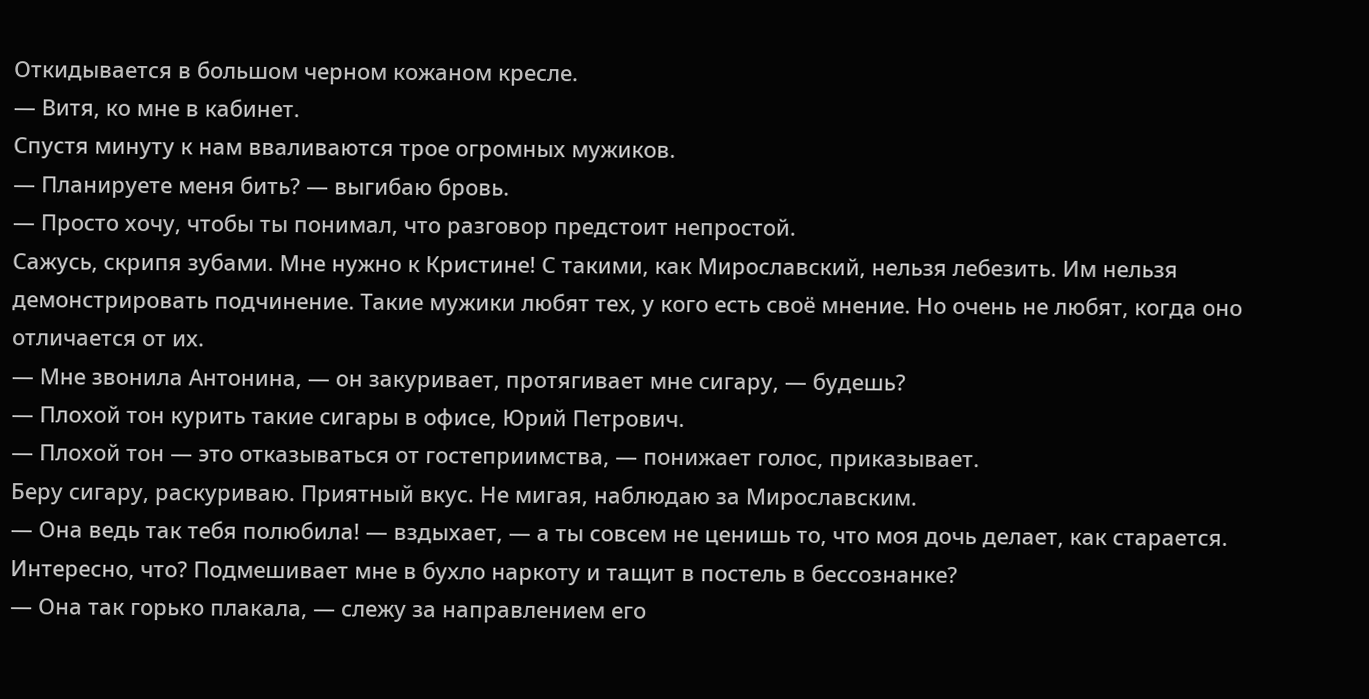Откидывается в большом черном кожаном кресле.
— Витя, ко мне в кабинет.
Спустя минуту к нам вваливаются трое огромных мужиков.
— Планируете меня бить? — выгибаю бровь.
— Просто хочу, чтобы ты понимал, что разговор предстоит непростой.
Сажусь, скрипя зубами. Мне нужно к Кристине! С такими, как Мирославский, нельзя лебезить. Им нельзя демонстрировать подчинение. Такие мужики любят тех, у кого есть своё мнение. Но очень не любят, когда оно отличается от их.
— Мне звонила Антонина, — он закуривает, протягивает мне сигару, — будешь?
— Плохой тон курить такие сигары в офисе, Юрий Петрович.
— Плохой тон — это отказываться от гостеприимства, — понижает голос, приказывает.
Беру сигару, раскуриваю. Приятный вкус. Не мигая, наблюдаю за Мирославским.
— Она ведь так тебя полюбила! — вздыхает, — а ты совсем не ценишь то, что моя дочь делает, как старается.
Интересно, что? Подмешивает мне в бухло наркоту и тащит в постель в бессознанке?
— Она так горько плакала, — слежу за направлением его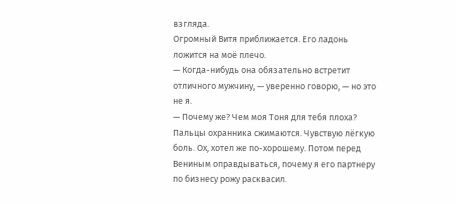взгляда.
Огромный Витя приближается. Его ладонь ложится на моё плечо.
— Когда-нибудь она обязательно встретит отличного мужчину, — уверенно говорю, — но это не я.
— Почему же? Чем моя Тоня для тебя плоха?
Пальцы охранника сжимаются. Чувствую лёгкую боль. Ох, хотел же по-хорошему. Потом перед Вениным оправдываться, почему я его партнеру по бизнесу рожу расквасил.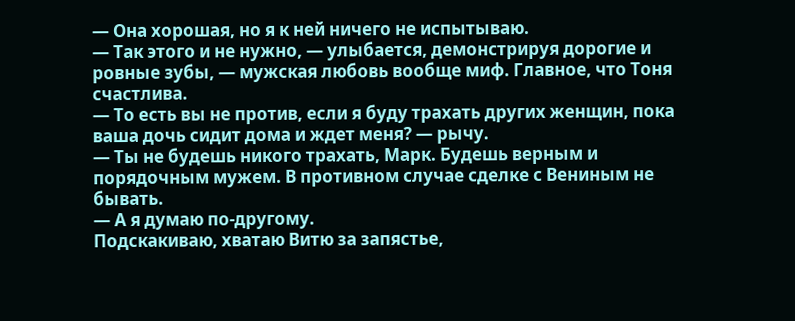— Она хорошая, но я к ней ничего не испытываю.
— Так этого и не нужно, — улыбается, демонстрируя дорогие и ровные зубы, — мужская любовь вообще миф. Главное, что Тоня счастлива.
— То есть вы не против, если я буду трахать других женщин, пока ваша дочь сидит дома и ждет меня? — рычу.
— Ты не будешь никого трахать, Марк. Будешь верным и порядочным мужем. В противном случае сделке с Вениным не бывать.
— А я думаю по-другому.
Подскакиваю, хватаю Витю за запястье,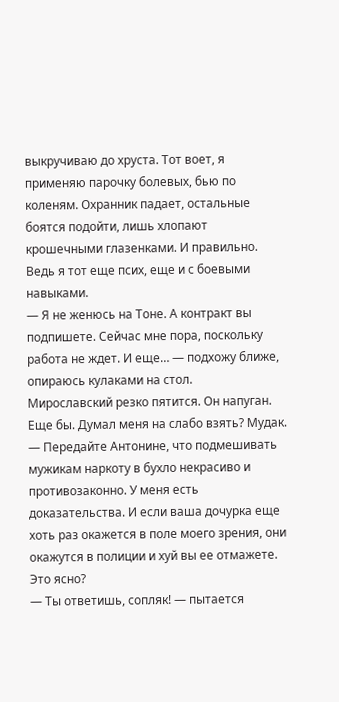выкручиваю до хруста. Тот воет, я применяю парочку болевых, бью по коленям. Охранник падает, остальные боятся подойти, лишь хлопают крошечными глазенками. И правильно. Ведь я тот еще псих, еще и с боевыми навыками.
— Я не женюсь на Тоне. А контракт вы подпишете. Сейчас мне пора, поскольку работа не ждет. И еще… — подхожу ближе, опираюсь кулаками на стол.
Мирославский резко пятится. Он напуган. Еще бы. Думал меня на слабо взять? Мудак.
— Передайте Антонине, что подмешивать мужикам наркоту в бухло некрасиво и противозаконно. У меня есть доказательства. И если ваша дочурка еще хоть раз окажется в поле моего зрения, они окажутся в полиции и хуй вы ее отмажете. Это ясно?
— Ты ответишь, сопляк! — пытается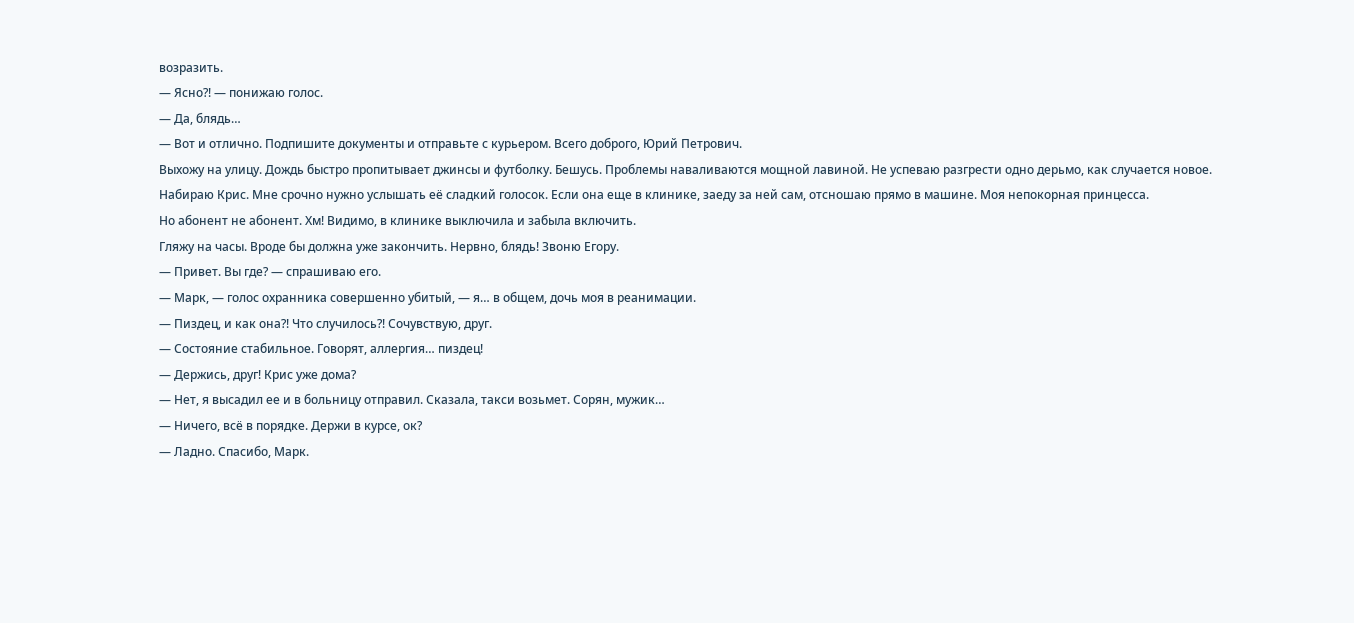возразить.
— Ясно?! — понижаю голос.
— Да, блядь…
— Вот и отлично. Подпишите документы и отправьте с курьером. Всего доброго, Юрий Петрович.
Выхожу на улицу. Дождь быстро пропитывает джинсы и футболку. Бешусь. Проблемы наваливаются мощной лавиной. Не успеваю разгрести одно дерьмо, как случается новое.
Набираю Крис. Мне срочно нужно услышать её сладкий голосок. Если она еще в клинике, заеду за ней сам, отсношаю прямо в машине. Моя непокорная принцесса.
Но абонент не абонент. Хм! Видимо, в клинике выключила и забыла включить.
Гляжу на часы. Вроде бы должна уже закончить. Нервно, блядь! Звоню Егору.
— Привет. Вы где? — спрашиваю его.
— Марк, — голос охранника совершенно убитый, — я… в общем, дочь моя в реанимации.
— Пиздец, и как она?! Что случилось?! Сочувствую, друг.
— Состояние стабильное. Говорят, аллергия… пиздец!
— Держись, друг! Крис уже дома?
— Нет, я высадил ее и в больницу отправил. Сказала, такси возьмет. Сорян, мужик…
— Ничего, всё в порядке. Держи в курсе, ок?
— Ладно. Спасибо, Марк.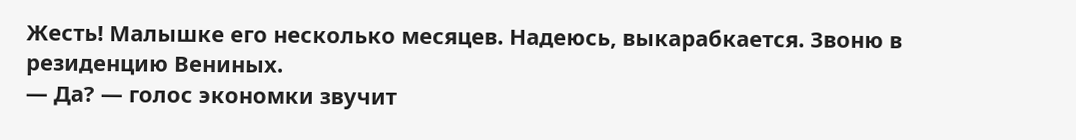Жесть! Малышке его несколько месяцев. Надеюсь, выкарабкается. Звоню в резиденцию Вениных.
— Да? — голос экономки звучит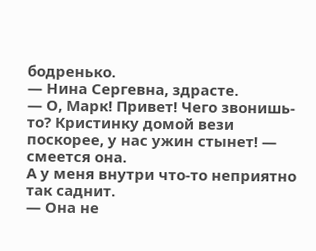бодренько.
— Нина Сергевна, здрасте.
— О, Марк! Привет! Чего звонишь-то? Кристинку домой вези поскорее, у нас ужин стынет! — смеется она.
А у меня внутри что-то неприятно так саднит.
— Она не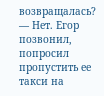возвращалась?
— Нет. Егор позвонил, попросил пропустить ее такси на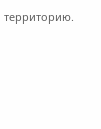территорию.